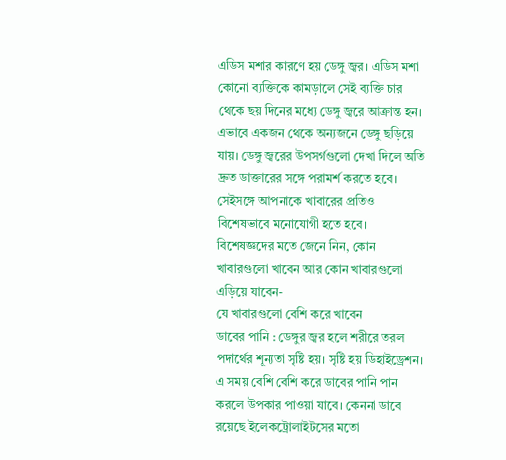এডিস মশার কারণে হয় ডেঙ্গু জ্বর। এডিস মশা কোনো ব্যক্তিকে কামড়ালে সেই ব্যক্তি চার থেকে ছয় দিনের মধ্যে ডেঙ্গু জ্বরে আক্রান্ত হন। এভাবে একজন থেকে অন্যজনে ডেঙ্গু ছড়িয়ে যায়। ডেঙ্গু জ্বরের উপসর্গগুলো দেখা দিলে অতি দ্রুত ডাক্তারের সঙ্গে পরামর্শ করতে হবে। সেইসঙ্গে আপনাকে খাবারের প্রতিও বিশেষভাবে মনোযোগী হতে হবে। বিশেষজ্ঞদের মতে জেনে নিন, কোন খাবারগুলো খাবেন আর কোন খাবারগুলো এড়িয়ে যাবেন-
যে খাবারগুলো বেশি করে খাবেন
ডাবের পানি : ডেঙ্গুর জ্বর হলে শরীরে তরল পদার্থের শূন্যতা সৃষ্টি হয়। সৃষ্টি হয় ডিহাইড্রেশন। এ সময় বেশি বেশি করে ডাবের পানি পান করলে উপকার পাওয়া যাবে। কেননা ডাবে রয়েছে ইলেকট্রোলাইটসের মতো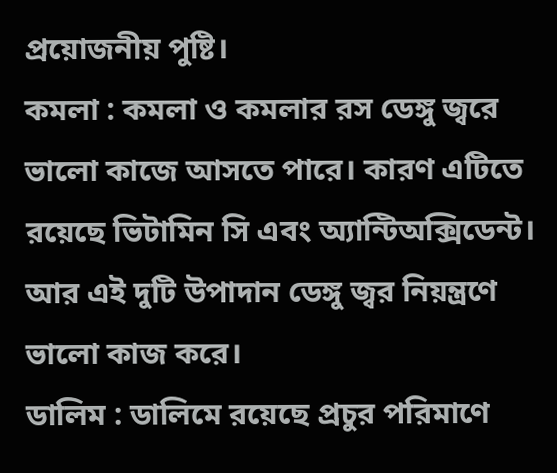প্রয়োজনীয় পুষ্টি।
কমলা : কমলা ও কমলার রস ডেঙ্গু জ্বরে ভালো কাজে আসতে পারে। কারণ এটিতে রয়েছে ভিটামিন সি এবং অ্যান্টিঅক্সিডেন্ট। আর এই দুটি উপাদান ডেঙ্গু জ্বর নিয়ন্ত্রণে ভালো কাজ করে।
ডালিম : ডালিমে রয়েছে প্রচুর পরিমাণে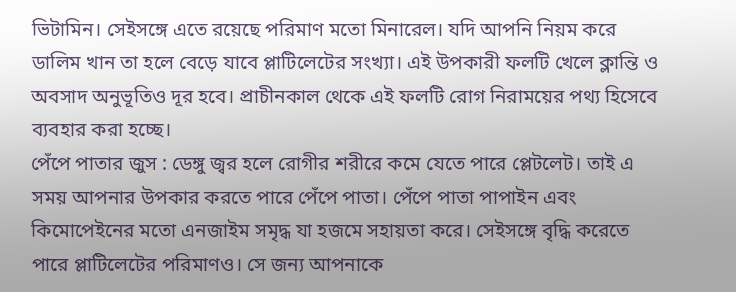ভিটামিন। সেইসঙ্গে এতে রয়েছে পরিমাণ মতো মিনারেল। যদি আপনি নিয়ম করে ডালিম খান তা হলে বেড়ে যাবে প্লাটিলেটের সংখ্যা। এই উপকারী ফলটি খেলে ক্লান্তি ও অবসাদ অনুভূতিও দূর হবে। প্রাচীনকাল থেকে এই ফলটি রোগ নিরাময়ের পথ্য হিসেবে ব্যবহার করা হচ্ছে।
পেঁপে পাতার জুস : ডেঙ্গু জ্বর হলে রোগীর শরীরে কমে যেতে পারে প্লেটলেট। তাই এ সময় আপনার উপকার করতে পারে পেঁপে পাতা। পেঁপে পাতা পাপাইন এবং কিমোপেইনের মতো এনজাইম সমৃদ্ধ যা হজমে সহায়তা করে। সেইসঙ্গে বৃদ্ধি করেতে পারে প্লাটিলেটের পরিমাণও। সে জন্য আপনাকে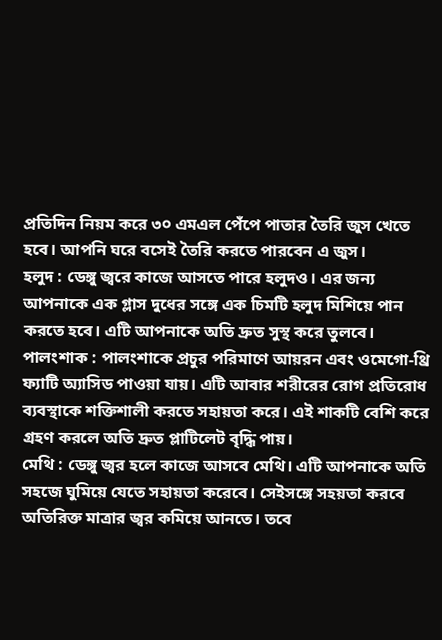প্রতিদিন নিয়ম করে ৩০ এমএল পেঁপে পাতার তৈরি জুস খেতে হবে। আপনি ঘরে বসেই তৈরি করতে পারবেন এ জুস।
হলুদ : ডেঙ্গু জ্বরে কাজে আসতে পারে হলুদও। এর জন্য আপনাকে এক গ্লাস দুধের সঙ্গে এক চিমটি হলুদ মিশিয়ে পান করতে হবে। এটি আপনাকে অতি দ্রুত সুস্থ করে তুলবে।
পালংশাক : পালংশাকে প্রচুর পরিমাণে আয়রন এবং ওমেগো-থ্রি ফ্যাটি অ্যাসিড পাওয়া যায়। এটি আবার শরীরের রোগ প্রতিরোধ ব্যবস্থাকে শক্তিশালী করতে সহায়তা করে। এই শাকটি বেশি করে গ্রহণ করলে অতি দ্রুত প্লাটিলেট বৃদ্ধি পায়।
মেথি : ডেঙ্গু জ্বর হলে কাজে আসবে মেথি। এটি আপনাকে অতি সহজে ঘুমিয়ে যেতে সহায়তা করেবে। সেইসঙ্গে সহয়তা করবে অতিরিক্ত মাত্রার জ্বর কমিয়ে আনতে। তবে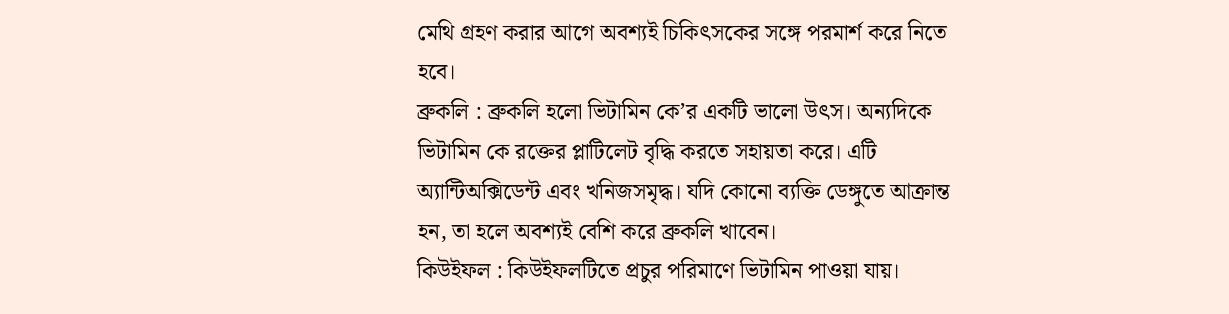মেথি গ্রহণ করার আগে অবশ্যই চিকিৎসকের সঙ্গে পরমার্শ করে নিতে হবে।
ব্রুকলি : ব্রুকলি হলো ভিটামিন কে’র একটি ভালো উৎস। অন্যদিকে ভিটামিন কে রক্তের প্লাটিলেট বৃদ্ধি করতে সহায়তা করে। এটি অ্যান্টিঅক্সিডেন্ট এবং খনিজসমৃদ্ধ। যদি কোনো ব্যক্তি ডেঙ্গুতে আক্রান্ত হন, তা হলে অবশ্যই বেশি করে ব্রুকলি খাবেন।
কিউইফল : কিউইফলটিতে প্রচুর পরিমাণে ভিটামিন পাওয়া যায়।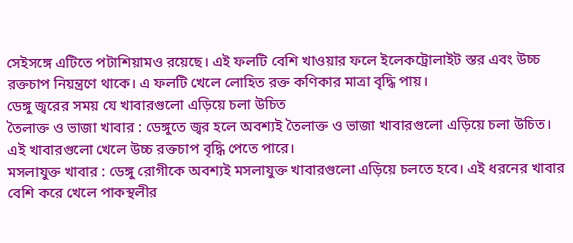সেইসঙ্গে এটিতে পটাশিয়ামও রয়েছে। এই ফলটি বেশি খাওয়ার ফলে ইলেকট্রোলাইট স্তর এবং উচ্চ রক্তচাপ নিয়ন্ত্রণে থাকে। এ ফলটি খেলে লোহিত রক্ত কণিকার মাত্রা বৃদ্ধি পায়।
ডেঙ্গু জ্বরের সময় যে খাবারগুলো এড়িয়ে চলা উচিত
তৈলাক্ত ও ভাজা খাবার : ডেঙ্গুতে জ্বর হলে অবশ্যই তৈলাক্ত ও ভাজা খাবারগুলো এড়িয়ে চলা উচিত। এই খাবারগুলো খেলে উচ্চ রক্তচাপ বৃদ্ধি পেতে পারে।
মসলাযুক্ত খাবার : ডেঙ্গু রোগীকে অবশ্যই মসলাযুক্ত খাবারগুলো এড়িয়ে চলতে হবে। এই ধরনের খাবার বেশি করে খেলে পাকস্থলীর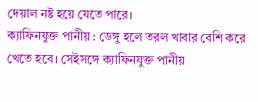দেয়াল নষ্ট হয়ে যেতে পারে।
ক্যাফিনযুক্ত পানীয় : ডেঙ্গু হলে তরল খাবার বেশি করে খেতে হবে। সেইসঙ্গে ক্যাফিনযুক্ত পানীয়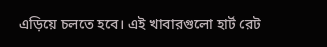এড়িয়ে চলতে হবে। এই খাবারগুলো হার্ট রেট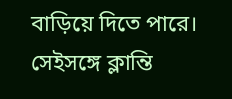বাড়িয়ে দিতে পারে। সেইসঙ্গে ক্লান্তি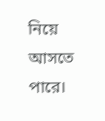নিয়ে আসতে পারে।